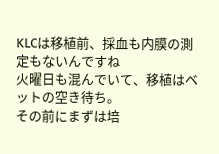KLCは移植前、採血も内膜の測定もないんですね
火曜日も混んでいて、移植はベットの空き待ち。
その前にまずは培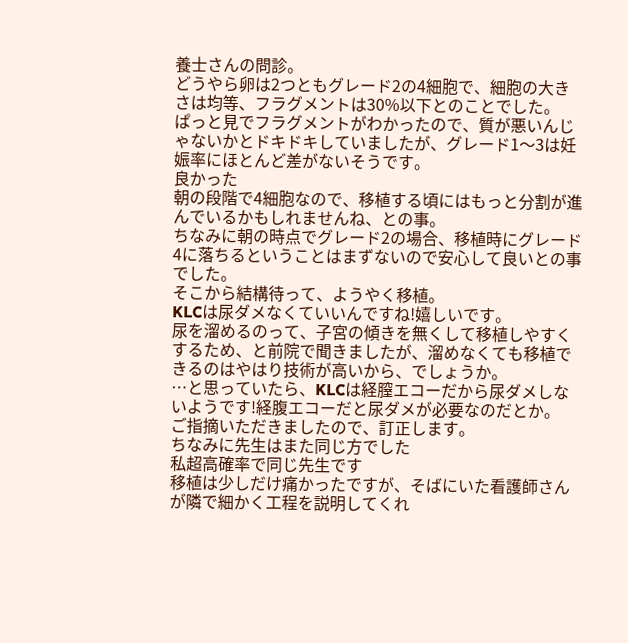養士さんの問診。
どうやら卵は2つともグレード2の4細胞で、細胞の大きさは均等、フラグメントは30%以下とのことでした。
ぱっと見でフラグメントがわかったので、質が悪いんじゃないかとドキドキしていましたが、グレード1〜3は妊娠率にほとんど差がないそうです。
良かった
朝の段階で4細胞なので、移植する頃にはもっと分割が進んでいるかもしれませんね、との事。
ちなみに朝の時点でグレード2の場合、移植時にグレード4に落ちるということはまずないので安心して良いとの事でした。
そこから結構待って、ようやく移植。
KLCは尿ダメなくていいんですね!嬉しいです。
尿を溜めるのって、子宮の傾きを無くして移植しやすくするため、と前院で聞きましたが、溜めなくても移植できるのはやはり技術が高いから、でしょうか。
…と思っていたら、KLCは経膣エコーだから尿ダメしないようです!経腹エコーだと尿ダメが必要なのだとか。
ご指摘いただきましたので、訂正します。
ちなみに先生はまた同じ方でした
私超高確率で同じ先生です
移植は少しだけ痛かったですが、そばにいた看護師さんが隣で細かく工程を説明してくれ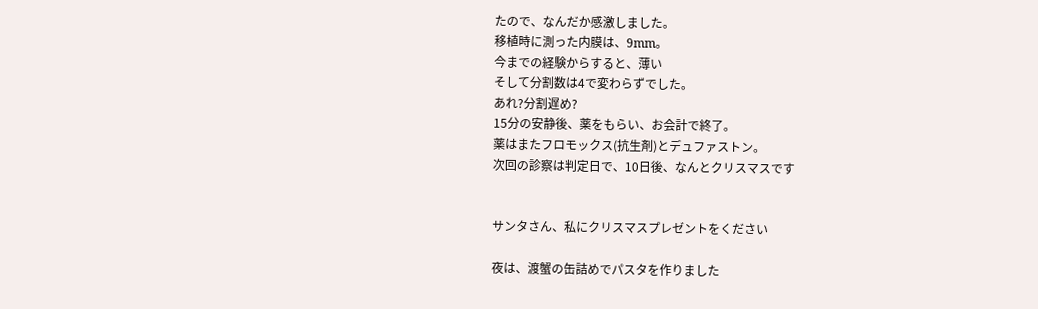たので、なんだか感激しました。
移植時に測った内膜は、9mm。
今までの経験からすると、薄い
そして分割数は4で変わらずでした。
あれ?分割遅め?
15分の安静後、薬をもらい、お会計で終了。
薬はまたフロモックス(抗生剤)とデュファストン。
次回の診察は判定日で、10日後、なんとクリスマスです


サンタさん、私にクリスマスプレゼントをください

夜は、渡蟹の缶詰めでパスタを作りました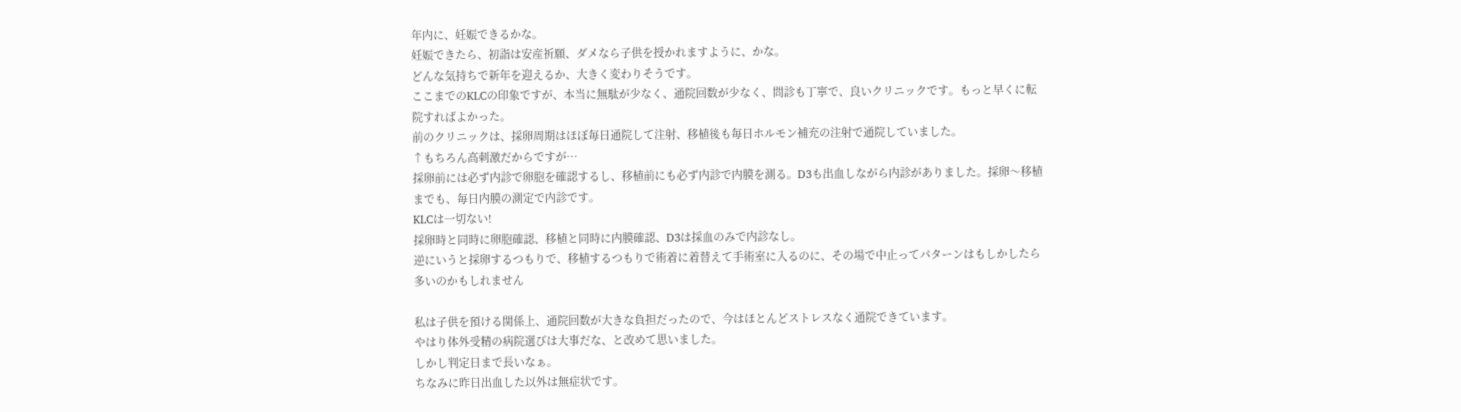年内に、妊娠できるかな。
妊娠できたら、初詣は安産祈願、ダメなら子供を授かれますように、かな。
どんな気持ちで新年を迎えるか、大きく変わりそうです。
ここまでのKLCの印象ですが、本当に無駄が少なく、通院回数が少なく、問診も丁寧で、良いクリニックです。もっと早くに転院すればよかった。
前のクリニックは、採卵周期はほぼ毎日通院して注射、移植後も毎日ホルモン補充の注射で通院していました。
↑もちろん高刺激だからですが…
採卵前には必ず内診で卵胞を確認するし、移植前にも必ず内診で内膜を測る。D3も出血しながら内診がありました。採卵〜移植までも、毎日内膜の測定で内診です。
KLCは一切ない!
採卵時と同時に卵胞確認、移植と同時に内膜確認、D3は採血のみで内診なし。
逆にいうと採卵するつもりで、移植するつもりで術着に着替えて手術室に入るのに、その場で中止ってパターンはもしかしたら多いのかもしれません

私は子供を預ける関係上、通院回数が大きな負担だったので、今はほとんどストレスなく通院できています。
やはり体外受精の病院選びは大事だな、と改めて思いました。
しかし判定日まで長いなぁ。
ちなみに昨日出血した以外は無症状です。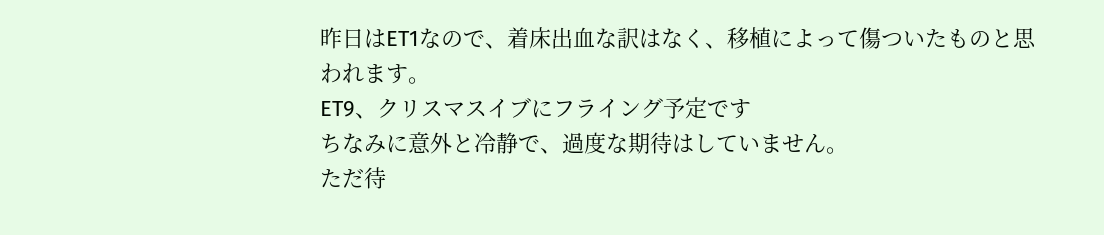昨日はET1なので、着床出血な訳はなく、移植によって傷ついたものと思われます。
ET9、クリスマスイブにフライング予定です
ちなみに意外と冷静で、過度な期待はしていません。
ただ待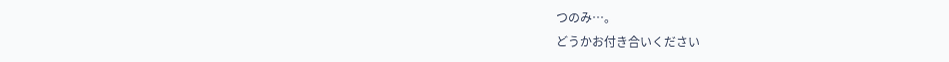つのみ…。
どうかお付き合いください